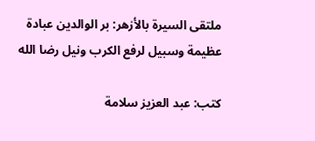ملتقى السيرة بالأزهر: بر الوالدين عبادة عظيمة وسبيل لرفع الكرب ونيل رضا الله

كتب: عبد العزيز سلامة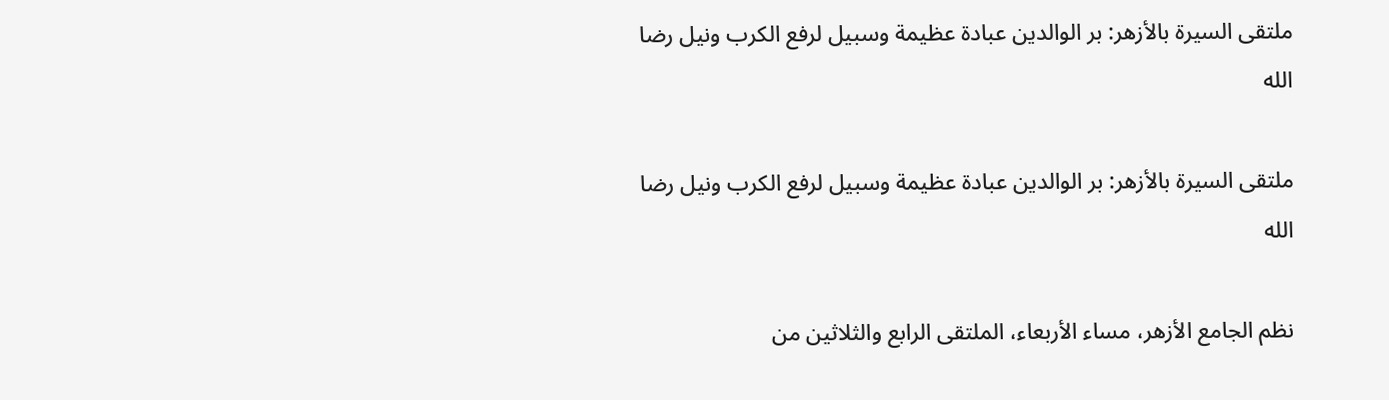ملتقى السيرة بالأزهر: بر الوالدين عبادة عظيمة وسبيل لرفع الكرب ونيل رضا الله

ملتقى السيرة بالأزهر: بر الوالدين عبادة عظيمة وسبيل لرفع الكرب ونيل رضا الله

نظم الجامع الأزهر، مساء الأربعاء، الملتقى الرابع والثلاثين من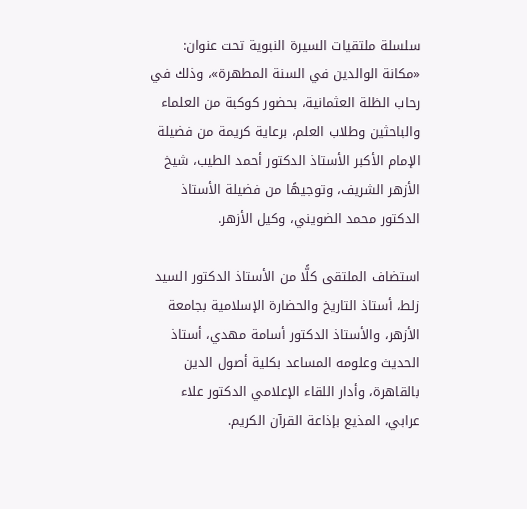سلسلة ملتقيات السيرة النبوية تحت عنوان: «مكانة الوالدين في السنة المطهرة»، وذلك في رحاب الظلة العثمانية، بحضور كوكبة من العلماء والباحثين وطلاب العلم، برعاية كريمة من فضيلة الإمام الأكبر الأستاذ الدكتور أحمد الطيب، شيخ الأزهر الشريف، وتوجيهًا من فضيلة الأستاذ الدكتور محمد الضويني، وكيل الأزهر.

استضاف الملتقى كلًّا من الأستاذ الدكتور السيد زلط، أستاذ التاريخ والحضارة الإسلامية بجامعة الأزهر، والأستاذ الدكتور أسامة مهدي، أستاذ الحديث وعلومه المساعد بكلية أصول الدين بالقاهرة، وأدار اللقاء الإعلامي الدكتور علاء عرابي، المذيع بإذاعة القرآن الكريم.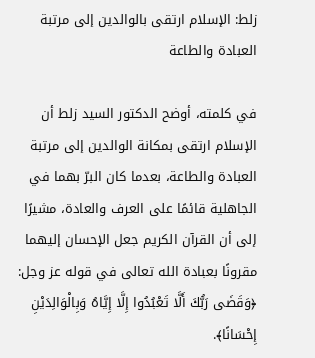زلط: الإسلام ارتقى بالوالدين إلى مرتبة العبادة والطاعة

في كلمته، أوضح الدكتور السيد زلط أن الإسلام ارتقى بمكانة الوالدين إلى مرتبة العبادة والطاعة، بعدما كان البرّ بهما في الجاهلية قائمًا على العرف والعادة، مشيرًا إلى أن القرآن الكريم جعل الإحسان إليهما مقرونًا بعبادة الله تعالى في قوله عز وجل: ﴿وَقَضَى رَبُّكَ أَلَّا تَعْبُدُوا إِلَّا إِيَّاهُ وَبِالْوَالِدَيْنِ إِحْسَانًا﴾.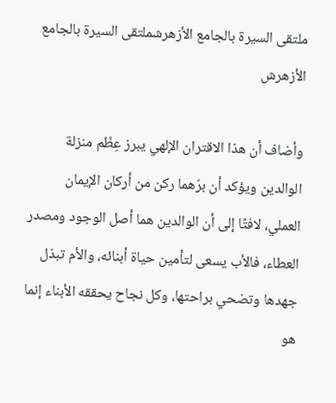ملتقى السيرة بالجامع الأزهرشملتقى السيرة بالجامع الأزهرش

وأضاف أن هذا الاقتران الإلهي يبرز عِظَم منزلة الوالدين ويؤكد أن برّهما ركن من أركان الإيمان العملي، لافتًا إلى أن الوالدين هما أصل الوجود ومصدر العطاء، فالأب يسعى لتأمين حياة أبنائه، والأم تبذل جهدها وتضحي براحتها، وكل نجاح يحققه الأبناء إنما هو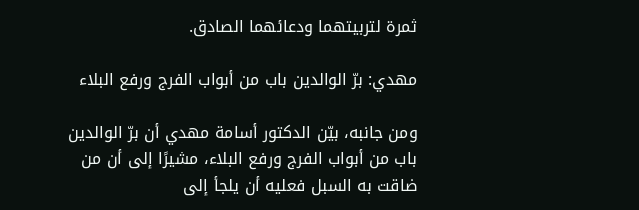ثمرة لتربيتهما ودعائهما الصادق.

مهدي: برّ الوالدين باب من أبواب الفرج ورفع البلاء

ومن جانبه، بيّن الدكتور أسامة مهدي أن برّ الوالدين باب من أبواب الفرج ورفع البلاء، مشيرًا إلى أن من ضاقت به السبل فعليه أن يلجأ إلى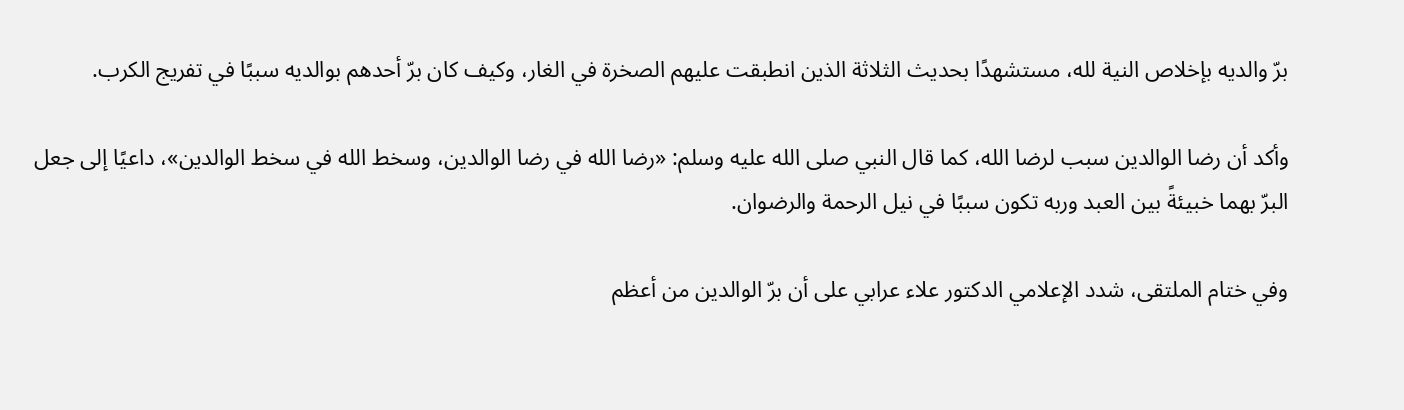برّ والديه بإخلاص النية لله، مستشهدًا بحديث الثلاثة الذين انطبقت عليهم الصخرة في الغار، وكيف كان برّ أحدهم بوالديه سببًا في تفريج الكرب.

وأكد أن رضا الوالدين سبب لرضا الله، كما قال النبي صلى الله عليه وسلم: «رضا الله في رضا الوالدين، وسخط الله في سخط الوالدين»، داعيًا إلى جعل البرّ بهما خبيئةً بين العبد وربه تكون سببًا في نيل الرحمة والرضوان.

وفي ختام الملتقى، شدد الإعلامي الدكتور علاء عرابي على أن برّ الوالدين من أعظم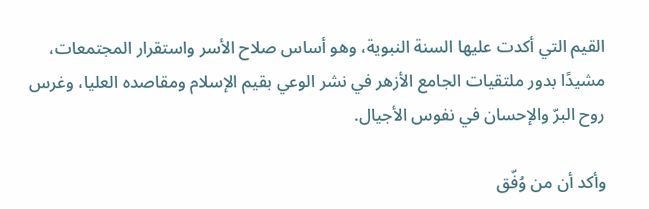القيم التي أكدت عليها السنة النبوية، وهو أساس صلاح الأسر واستقرار المجتمعات، مشيدًا بدور ملتقيات الجامع الأزهر في نشر الوعي بقيم الإسلام ومقاصده العليا، وغرس روح البرّ والإحسان في نفوس الأجيال.

وأكد أن من وُفّق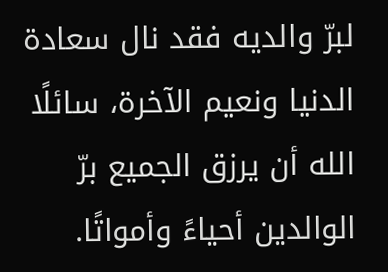لبرّ والديه فقد نال سعادة الدنيا ونعيم الآخرة، سائلًا الله أن يرزق الجميع برّ الوالدين أحياءً وأمواتًا.